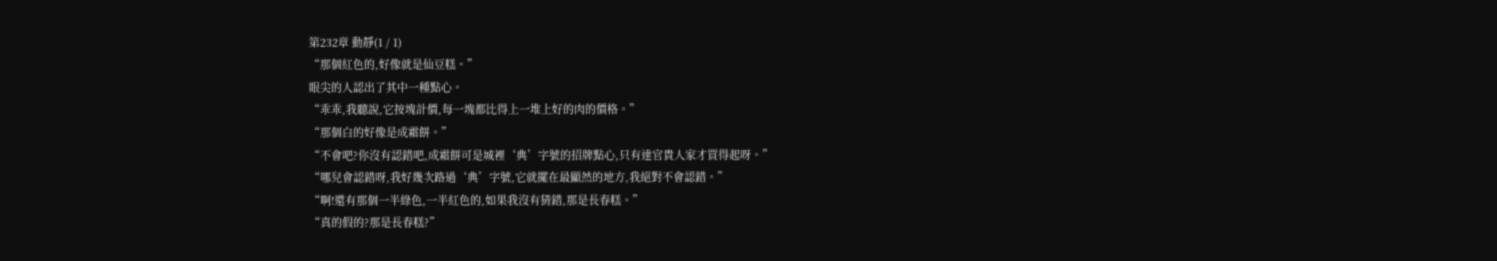第232章 動靜(1 / 1)
“那個紅色的,好像就是仙豆糕。”
眼尖的人認出了其中一種點心。
“乖乖,我聽說,它按塊計價,每一塊都比得上一堆上好的肉的價格。”
“那個白的好像是成霜餅。”
“不會吧?你沒有認錯吧,成霜餅可是城裡‘典’字號的招牌點心,只有達官貴人家才買得起呀。”
“哪兒會認錯呀,我好幾次路過‘典’字號,它就擺在最顯然的地方,我絕對不會認錯。”
“啊!還有那個一半綠色,一半紅色的,如果我沒有猜錯,那是長春糕。”
“真的假的?那是長春糕?”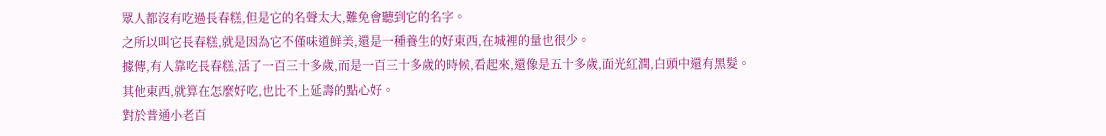眾人都沒有吃過長春糕,但是它的名聲太大,難免會聽到它的名字。
之所以叫它長春糕,就是因為它不僅味道鮮美,還是一種養生的好東西,在城裡的量也很少。
據傳,有人靠吃長春糕,活了一百三十多歲,而是一百三十多歲的時候,看起來,還像是五十多歲,面光紅潤,白頭中還有黑髮。
其他東西,就算在怎麼好吃,也比不上延壽的點心好。
對於普通小老百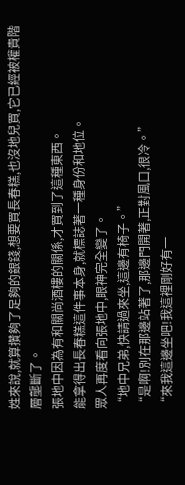姓來說,就算攢夠了足夠的銀錢,想要買長春糕,也沒地兒買,它已經被權貴階層壟斷了。
張地中因為有和關尚酒樓的關係,才買到了這種東西。
能拿得出長春糕這件事本身,就標誌著一種身份和地位。
眾人再度看向張地中,眼神完全變了。
“地中兄弟,快請過來坐,這邊有椅子。”
“是啊!別在那邊站著了,那邊門開著,正對風口,很冷。”
“來我這邊坐吧!我這裡剛好有一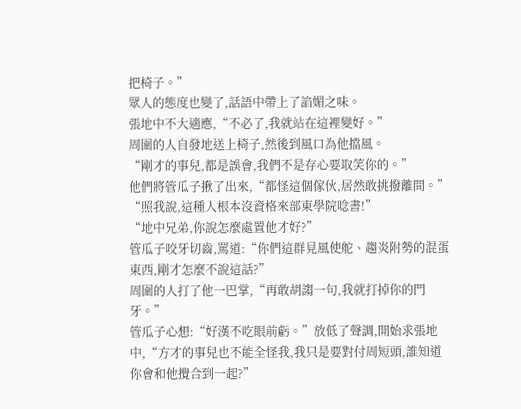把椅子。”
眾人的態度也變了,話語中帶上了諂媚之味。
張地中不大適應,“不必了,我就站在這裡變好。”
周圍的人自發地送上椅子,然後到風口為他擋風。
“剛才的事兒,都是誤會,我們不是存心要取笑你的。”
他們將管瓜子揪了出來,“都怪這個傢伙,居然敢挑撥離間。”
“照我說,這種人根本沒資格來部東學院唸書!”
“地中兄弟,你說怎麼處置他才好?”
管瓜子咬牙切齒,罵道:“你們這群見風使舵、趨炎附勢的混蛋東西,剛才怎麼不說這話?”
周圍的人打了他一巴掌,“再敢胡謅一句,我就打掉你的門牙。”
管瓜子心想:“好漢不吃眼前虧。”放低了聲調,開始求張地中,“方才的事兒也不能全怪我,我只是要對付周短頭,誰知道你會和他攪合到一起?”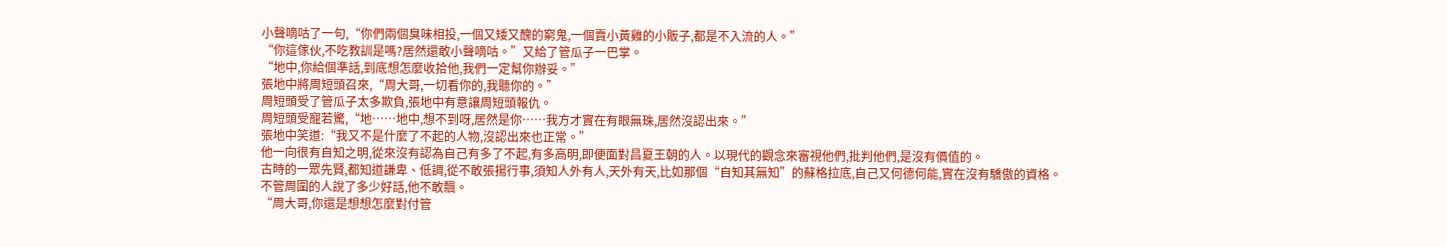小聲嘀咕了一句,“你們兩個臭味相投,一個又矮又醜的窮鬼,一個賣小黃雞的小販子,都是不入流的人。”
“你這傢伙,不吃教訓是嗎?居然還敢小聲嘀咕。”又給了管瓜子一巴掌。
“地中,你給個準話,到底想怎麼收拾他,我們一定幫你辦妥。”
張地中將周短頭召來,“周大哥,一切看你的,我聽你的。”
周短頭受了管瓜子太多欺負,張地中有意讓周短頭報仇。
周短頭受寵若驚,“地……地中,想不到呀,居然是你……我方才實在有眼無珠,居然沒認出來。”
張地中笑道:“我又不是什麼了不起的人物,沒認出來也正常。”
他一向很有自知之明,從來沒有認為自己有多了不起,有多高明,即便面對昌夏王朝的人。以現代的觀念來審視他們,批判他們,是沒有價值的。
古時的一眾先賢,都知道謙卑、低調,從不敢張揚行事,須知人外有人,天外有天,比如那個“自知其無知”的蘇格拉底,自己又何德何能,實在沒有驕傲的資格。
不管周圍的人說了多少好話,他不敢飄。
“周大哥,你還是想想怎麼對付管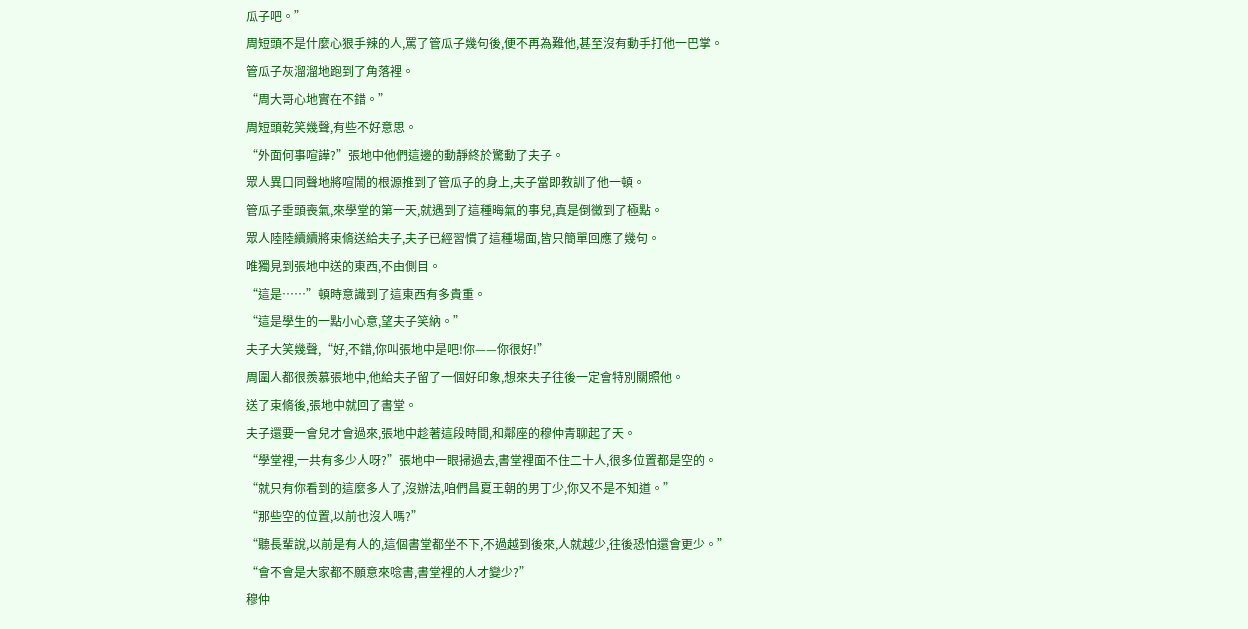瓜子吧。”
周短頭不是什麼心狠手辣的人,罵了管瓜子幾句後,便不再為難他,甚至沒有動手打他一巴掌。
管瓜子灰溜溜地跑到了角落裡。
“周大哥心地實在不錯。”
周短頭乾笑幾聲,有些不好意思。
“外面何事喧譁?”張地中他們這邊的動靜終於驚動了夫子。
眾人異口同聲地將喧鬧的根源推到了管瓜子的身上,夫子當即教訓了他一頓。
管瓜子垂頭喪氣,來學堂的第一天,就遇到了這種晦氣的事兒,真是倒黴到了極點。
眾人陸陸續續將束脩送給夫子,夫子已經習慣了這種場面,皆只簡單回應了幾句。
唯獨見到張地中送的東西,不由側目。
“這是……”頓時意識到了這東西有多貴重。
“這是學生的一點小心意,望夫子笑納。”
夫子大笑幾聲,“好,不錯,你叫張地中是吧!你——你很好!”
周圍人都很羨慕張地中,他給夫子留了一個好印象,想來夫子往後一定會特別關照他。
送了束脩後,張地中就回了書堂。
夫子還要一會兒才會過來,張地中趁著這段時間,和鄰座的穆仲青聊起了天。
“學堂裡,一共有多少人呀?”張地中一眼掃過去,書堂裡面不住二十人,很多位置都是空的。
“就只有你看到的這麼多人了,沒辦法,咱們昌夏王朝的男丁少,你又不是不知道。”
“那些空的位置,以前也沒人嗎?”
“聽長輩說,以前是有人的,這個書堂都坐不下,不過越到後來,人就越少,往後恐怕還會更少。”
“會不會是大家都不願意來唸書,書堂裡的人才變少?”
穆仲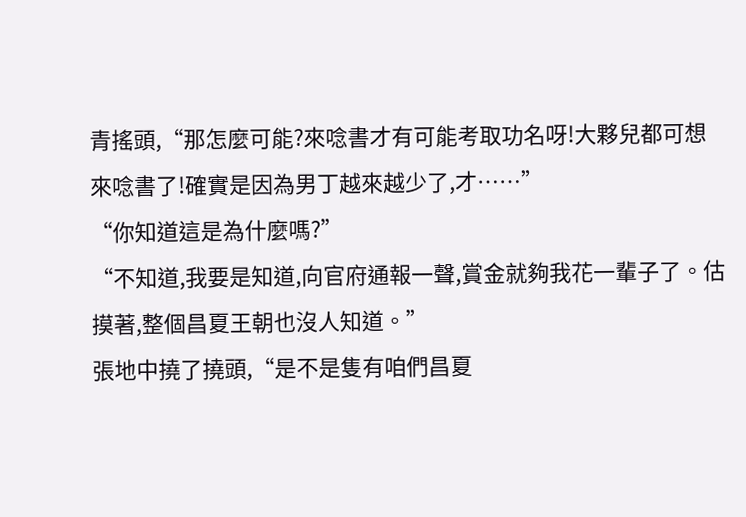青搖頭,“那怎麼可能?來唸書才有可能考取功名呀!大夥兒都可想來唸書了!確實是因為男丁越來越少了,才……”
“你知道這是為什麼嗎?”
“不知道,我要是知道,向官府通報一聲,賞金就夠我花一輩子了。估摸著,整個昌夏王朝也沒人知道。”
張地中撓了撓頭,“是不是隻有咱們昌夏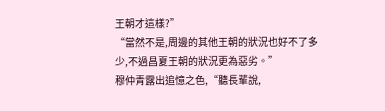王朝才這樣?”
“當然不是,周邊的其他王朝的狀況也好不了多少,不過昌夏王朝的狀況更為惡劣。”
穆仲青露出追憶之色,“聽長輩說,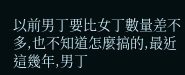以前男丁要比女丁數量差不多,也不知道怎麼搞的,最近這幾年,男丁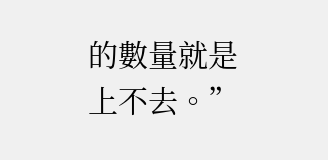的數量就是上不去。”